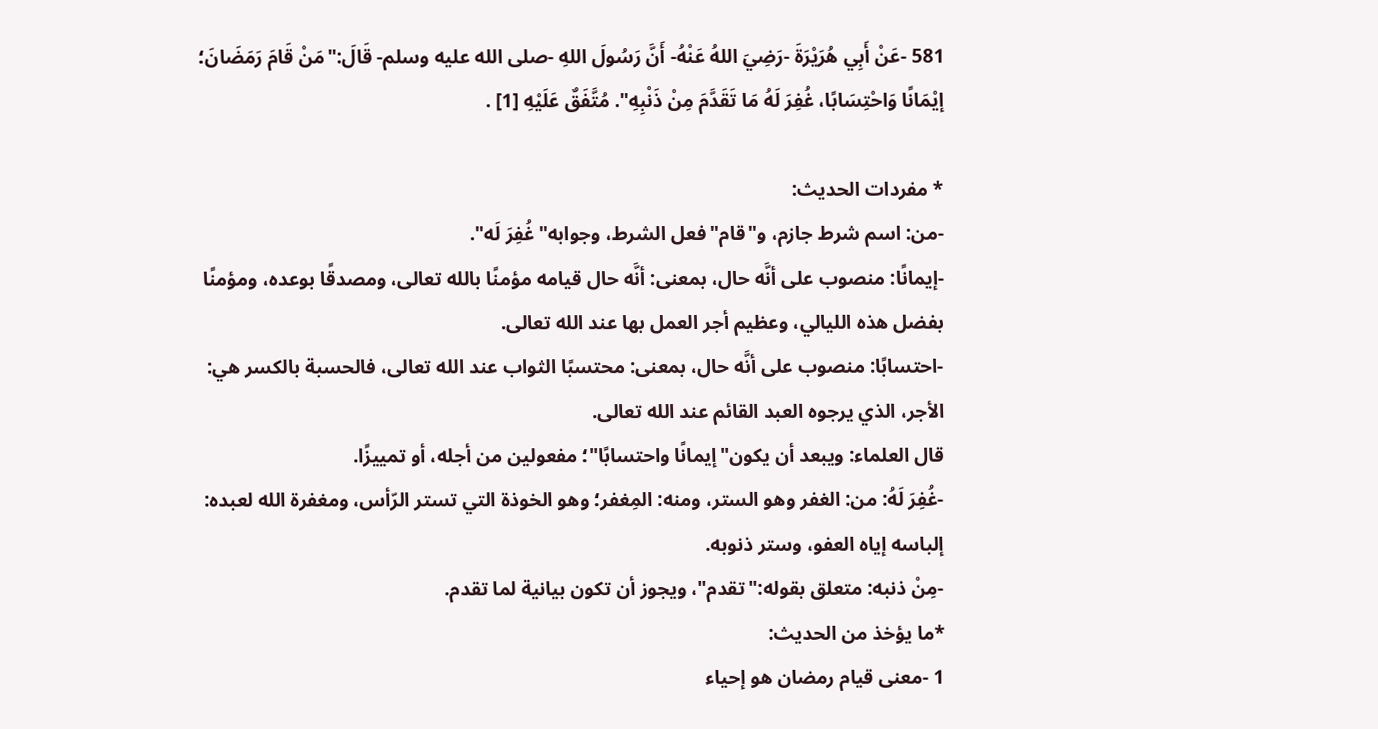581 -عَنْ أَبِي هُرَيْرَةَ -رَضِيَ اللهُ عَنْهُ- أَنَّ رَسُولَ اللهِ -صلى الله عليه وسلم- قَالَ:"مَنْ قَامَ رَمَضَانَ؛ إيْمَانًا وَاحْتِسَابًا، غُفِرَ لَهُ مَا تَقَدَّمَ مِنْ ذَنْبِهِ". مُتَّفَقٌ عَلَيْهِ [1] .

* مفردات الحديث:
-من: اسم شرط جازم، و"قام"فعل الشرط، وجوابه"غُفِرَ لَه".
-إيمانًا: منصوب على أنَّه حال، بمعنى: أنَّه حال قيامه مؤمنًا بالله تعالى، ومصدقًا بوعده، ومؤمنًا بفضل هذه الليالي، وعظيم أجر العمل بها عند الله تعالى.
-احتسابًا: منصوب على أنَّه حال، بمعنى: محتسبًا الثواب عند الله تعالى، فالحسبة بالكسر هي: الأجر، الذي يرجوه العبد القائم عند الله تعالى.
قال العلماء: ويبعد أن يكون"إيمانًا واحتسابًا"؛ مفعولين من أجله، أو تمييزًا.
-غُفِرَ لَهُ: من: الغفر وهو الستر، ومنه: المِغفر؛ وهو الخوذة التي تستر الرّأس، ومغفرة الله لعبده: إلباسه إياه العفو، وستر ذنوبه.
-مِنْ ذنبه: متعلق بقوله:"تقدم"، ويجوز أن تكون بيانية لما تقدم.
*ما يؤخذ من الحديث:
1 -معنى قيام رمضان هو إحياء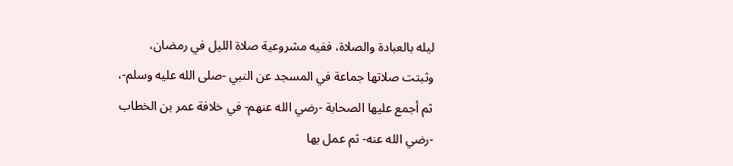ليله بالعبادة والصلاة، ففيه مشروعية صلاة الليل في رمضان، وثبتت صلاتها جماعة في المسجد عن النبي -صلى الله عليه وسلم-، ثم أجمع عليها الصحابة -رضي الله عنهم- في خلافة عمر بن الخطاب -رضي الله عنه- ثم عمل بها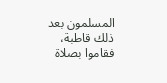المسلمون بعد ذلك قاطبة، فقاموا بصلاة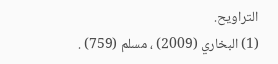التراويح.
(1) البخاري (2009) ، مسلم (759) .